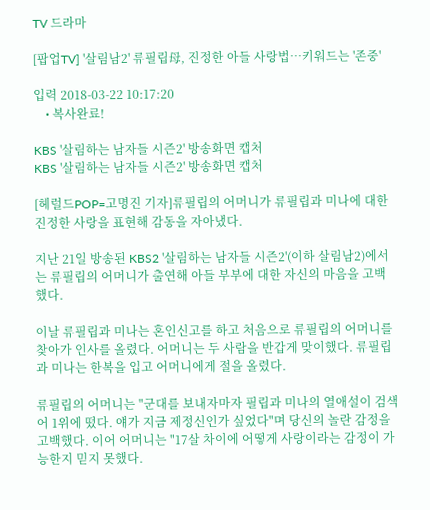TV 드라마

[팝업TV] '살림남2' 류필립母, 진정한 아들 사랑법…키워드는 '존중'

입력 2018-03-22 10:17:20
    • 복사완료!

KBS '살림하는 남자들 시즌2' 방송화면 캡처
KBS '살림하는 남자들 시즌2' 방송화면 캡처

[헤럴드POP=고명진 기자]류필립의 어머니가 류필립과 미나에 대한 진정한 사랑을 표현해 감동을 자아냈다.

지난 21일 방송된 KBS2 '살림하는 남자들 시즌2'(이하 살림남2)에서는 류필립의 어머니가 출연해 아들 부부에 대한 자신의 마음을 고백했다.

이날 류필립과 미나는 혼인신고를 하고 처음으로 류필립의 어머니를 찾아가 인사를 올렸다. 어머니는 두 사람을 반갑게 맞이했다. 류필립과 미나는 한복을 입고 어머니에게 절을 올렸다.

류필립의 어머니는 "군대를 보내자마자 필립과 미나의 열애설이 검색어 1위에 떴다. 얘가 지금 제정신인가 싶었다"며 당신의 놀란 감정을 고백했다. 이어 어머니는 "17살 차이에 어떻게 사랑이라는 감정이 가능한지 믿지 못했다.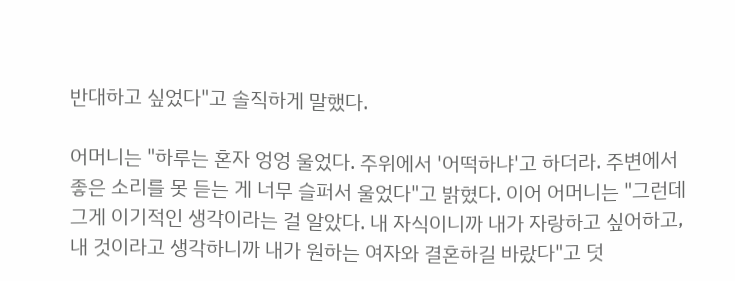반대하고 싶었다"고 솔직하게 말했다.

어머니는 "하루는 혼자 엉엉 울었다. 주위에서 '어떡하냐'고 하더라. 주변에서 좋은 소리를 못 듣는 게 너무 슬퍼서 울었다"고 밝혔다. 이어 어머니는 "그런데 그게 이기적인 생각이라는 걸 알았다. 내 자식이니까 내가 자랑하고 싶어하고, 내 것이라고 생각하니까 내가 원하는 여자와 결혼하길 바랐다"고 덧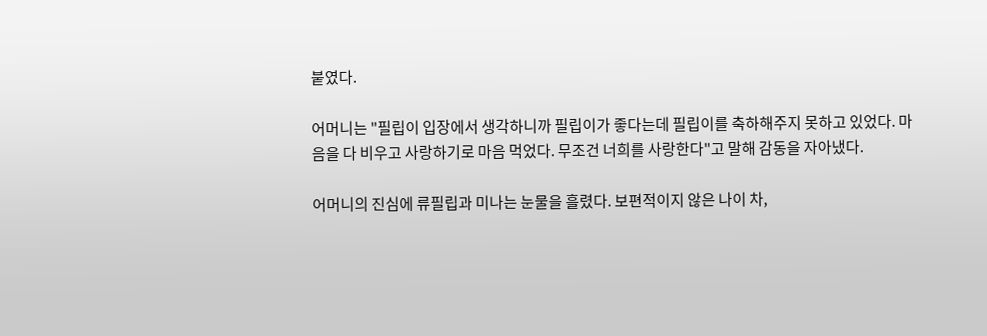붙였다.

어머니는 "필립이 입장에서 생각하니까 필립이가 좋다는데 필립이를 축하해주지 못하고 있었다. 마음을 다 비우고 사랑하기로 마음 먹었다. 무조건 너희를 사랑한다"고 말해 감동을 자아냈다.

어머니의 진심에 류필립과 미나는 눈물을 흘렸다. 보편적이지 않은 나이 차,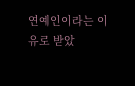연예인이라는 이유로 받았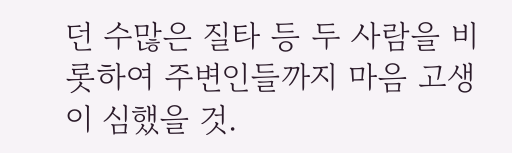던 수많은 질타 등 두 사람을 비롯하여 주변인들까지 마음 고생이 심했을 것.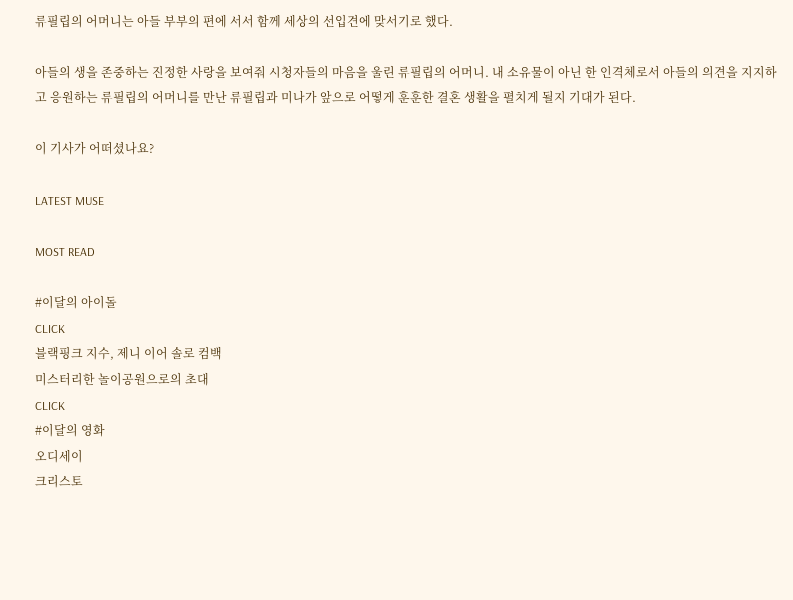류필립의 어머니는 아들 부부의 편에 서서 함께 세상의 선입견에 맞서기로 했다.

아들의 생을 존중하는 진정한 사랑을 보여줘 시청자들의 마음을 울린 류필립의 어머니. 내 소유물이 아닌 한 인격체로서 아들의 의견을 지지하고 응원하는 류필립의 어머니를 만난 류필립과 미나가 앞으로 어떻게 훈훈한 결혼 생활을 펼치게 될지 기대가 된다.

이 기사가 어떠셨나요?

LATEST MUSE

MOST READ

#이달의 아이돌
CLICK
블랙핑크 지수, 제니 이어 솔로 컴백
미스터리한 놀이공원으로의 초대
CLICK
#이달의 영화
오디세이
크리스토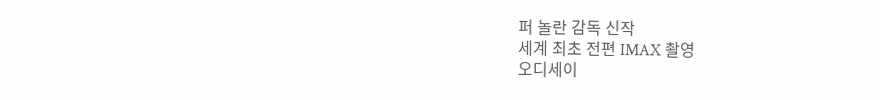퍼 놀란 감독 신작
세계 최초 전편 IMAX 촬영
오디세이